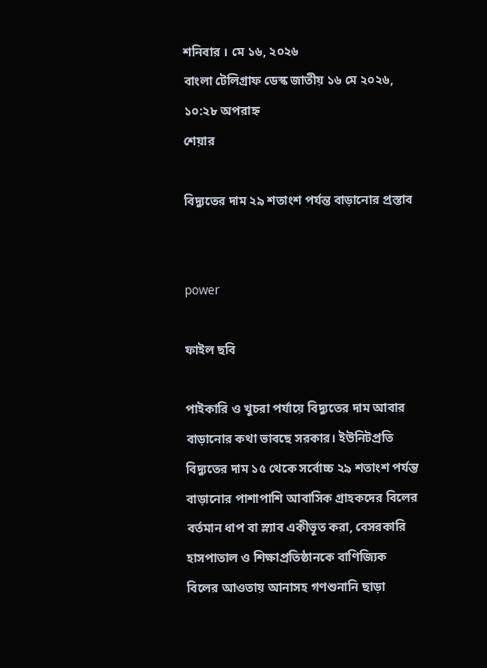শনিবার । মে ১৬, ২০২৬
বাংলা টেলিগ্রাফ ডেস্ক জাতীয় ১৬ মে ২০২৬, ১০:২৮ অপরাহ্ন
শেয়ার

বিদ্যুতের দাম ২৯ শতাংশ পর্যন্ত বাড়ানোর প্রস্তাব


power

ফাইল ছবি

পাইকারি ও খুচরা পর্যায়ে বিদ্যুতের দাম আবার বাড়ানোর কথা ভাবছে সরকার। ইউনিটপ্রতি বিদ্যুতের দাম ১৫ থেকে সর্বোচ্চ ২৯ শতাংশ পর্যন্ত বাড়ানোর পাশাপাশি আবাসিক গ্রাহকদের বিলের বর্তমান ধাপ বা স্ল্যাব একীভূত করা, বেসরকারি হাসপাতাল ও শিক্ষাপ্রতিষ্ঠানকে বাণিজ্যিক বিলের আওতায় আনাসহ গণশুনানি ছাড়া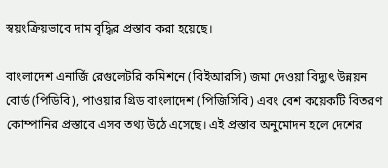স্বয়ংক্রিয়ভাবে দাম বৃদ্ধির প্রস্তাব করা হয়েছে।

বাংলাদেশ এনার্জি রেগুলেটরি কমিশনে (বিইআরসি) জমা দেওয়া বিদ্যুৎ উন্নয়ন বোর্ড (পিডিবি), পাওয়ার গ্রিড বাংলাদেশ (পিজিসিবি) এবং বেশ কয়েকটি বিতরণ কোম্পানির প্রস্তাবে এসব তথ্য উঠে এসেছে। এই প্রস্তাব অনুমোদন হলে দেশের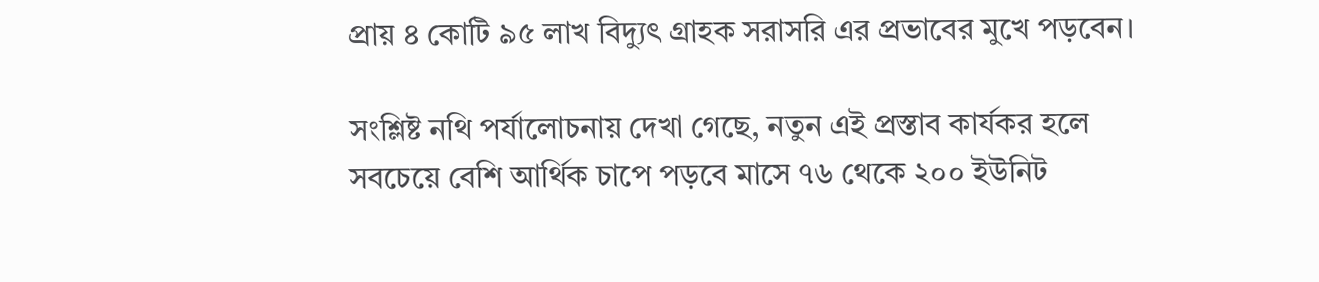প্রায় ৪ কোটি ৯৫ লাখ বিদ্যুৎ গ্রাহক সরাসরি এর প্রভাবের মুখে পড়বেন।

সংশ্লিষ্ট নথি পর্যালোচনায় দেখা গেছে, নতুন এই প্রস্তাব কার্যকর হলে সবচেয়ে বেশি আর্থিক চাপে পড়বে মাসে ৭৬ থেকে ২০০ ইউনিট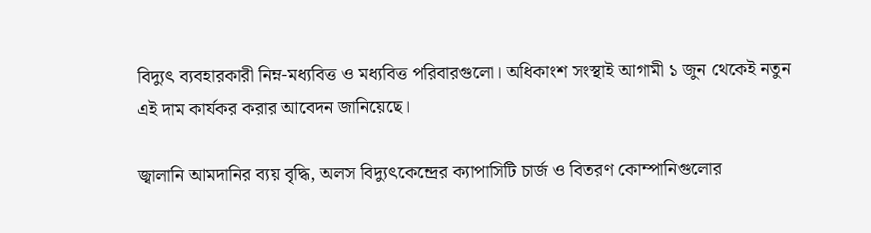বিদ্যুৎ ব্যবহারকারী নিম্ন-মধ্যবিত্ত ও মধ্যবিত্ত পরিবারগুলো। অধিকাংশ সংস্থাই আগামী ১ জুন থেকেই নতুন এই দাম কার্যকর করার আবেদন জানিয়েছে।

জ্বালানি আমদানির ব্যয় বৃদ্ধি, অলস বিদ্যুৎকেন্দ্রের ক্যাপাসিটি চার্জ ও বিতরণ কোম্পানিগুলোর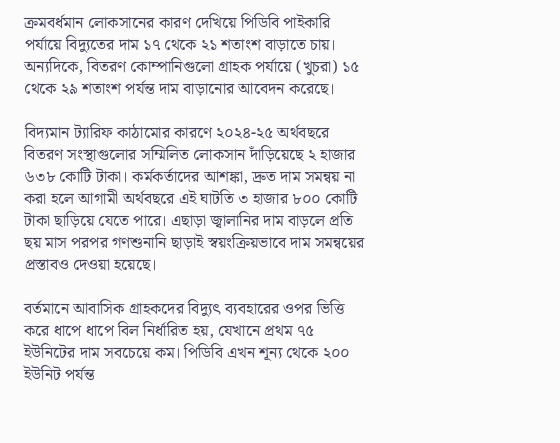ক্রমবর্ধমান লোকসানের কারণ দেখিয়ে পিডিবি পাইকারি পর্যায়ে বিদ্যুতের দাম ১৭ থেকে ২১ শতাংশ বাড়াতে চায়। অন্যদিকে, বিতরণ কোম্পানিগুলো গ্রাহক পর্যায়ে (খুচরা) ১৫ থেকে ২৯ শতাংশ পর্যন্ত দাম বাড়ানোর আবেদন করেছে।

বিদ্যমান ট্যারিফ কাঠামোর কারণে ২০২৪-২৫ অর্থবছরে বিতরণ সংস্থাগুলোর সম্মিলিত লোকসান দাঁড়িয়েছে ২ হাজার ৬৩৮ কোটি টাকা। কর্মকর্তাদের আশঙ্কা, দ্রুত দাম সমন্বয় না করা হলে আগামী অর্থবছরে এই ঘাটতি ৩ হাজার ৮০০ কোটি টাকা ছাড়িয়ে যেতে পারে। এছাড়া জ্বালানির দাম বাড়লে প্রতি ছয় মাস পরপর গণশুনানি ছাড়াই স্বয়ংক্রিয়ভাবে দাম সমন্বয়ের প্রস্তাবও দেওয়া হয়েছে।

বর্তমানে আবাসিক গ্রাহকদের বিদ্যুৎ ব্যবহারের ওপর ভিত্তি করে ধাপে ধাপে বিল নির্ধারিত হয়, যেখানে প্রথম ৭৫ ইউনিটের দাম সবচেয়ে কম। পিডিবি এখন শূন্য থেকে ২০০ ইউনিট পর্যন্ত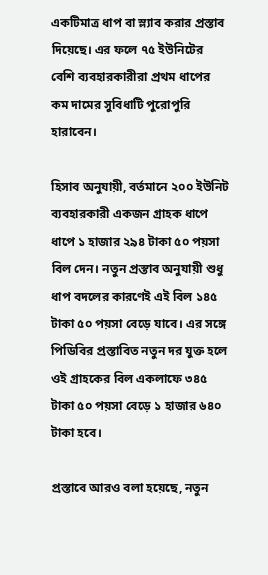একটিমাত্র ধাপ বা স্ল্যাব করার প্রস্তাব দিয়েছে। এর ফলে ৭৫ ইউনিটের বেশি ব্যবহারকারীরা প্রথম ধাপের কম দামের সুবিধাটি পুরোপুরি হারাবেন।

হিসাব অনুযায়ী, বর্তমানে ২০০ ইউনিট ব্যবহারকারী একজন গ্রাহক ধাপে ধাপে ১ হাজার ২৯৪ টাকা ৫০ পয়সা বিল দেন। নতুন প্রস্তাব অনুযায়ী শুধু ধাপ বদলের কারণেই এই বিল ১৪৫ টাকা ৫০ পয়সা বেড়ে যাবে। এর সঙ্গে পিডিবির প্রস্তাবিত নতুন দর যুক্ত হলে ওই গ্রাহকের বিল একলাফে ৩৪৫ টাকা ৫০ পয়সা বেড়ে ১ হাজার ৬৪০ টাকা হবে।

প্রস্তাবে আরও বলা হয়েছে, নতুন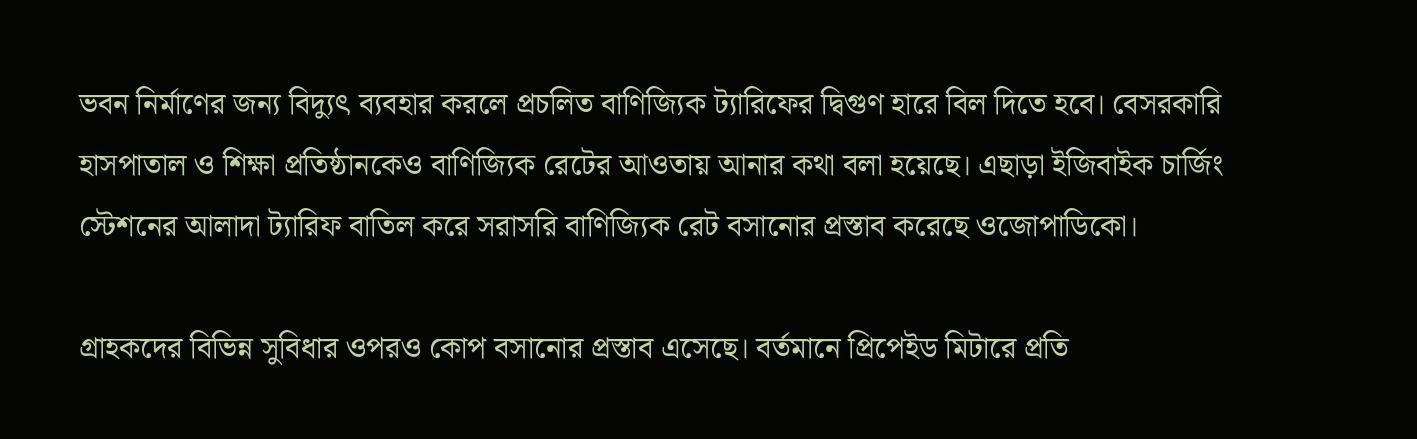ভবন নির্মাণের জন্য বিদ্যুৎ ব্যবহার করলে প্রচলিত বাণিজ্যিক ট্যারিফের দ্বিগুণ হারে বিল দিতে হবে। বেসরকারি হাসপাতাল ও শিক্ষা প্রতিষ্ঠানকেও বাণিজ্যিক রেটের আওতায় আনার কথা বলা হয়েছে। এছাড়া ইজিবাইক চার্জিং স্টেশনের আলাদা ট্যারিফ বাতিল করে সরাসরি বাণিজ্যিক রেট বসানোর প্রস্তাব করেছে ওজোপাডিকো।

গ্রাহকদের বিভিন্ন সুবিধার ওপরও কোপ বসানোর প্রস্তাব এসেছে। বর্তমানে প্রিপেইড মিটারে প্রতি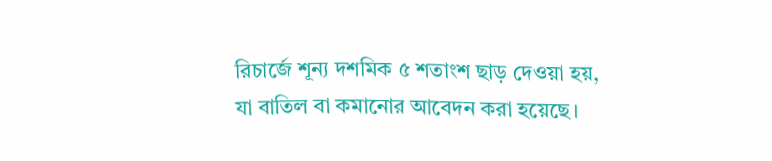রিচার্জে শূন্য দশমিক ৫ শতাংশ ছাড় দেওয়া হয়, যা বাতিল বা কমানোর আবেদন করা হয়েছে।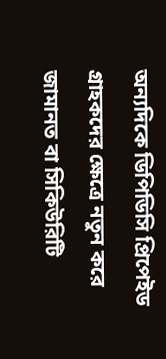অন্যদিকে ডিপিডিসি প্রিপেইড গ্রাহকদের ক্ষেত্রে নতুন করে জামানত বা সিকিউরিটি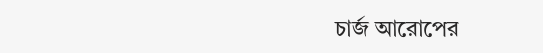চার্জ আরোপের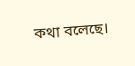কথা বলেছে।